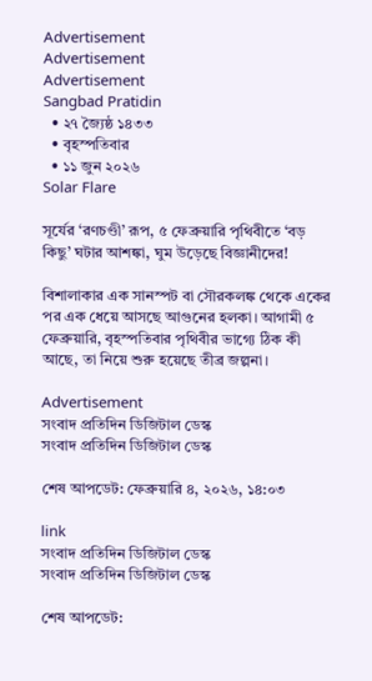Advertisement
Advertisement
Advertisement
Sangbad Pratidin
  • ২৭ জ্যৈষ্ঠ ১৪৩৩
  • বৃহস্পতিবার
  • ১১ জুন ২০২৬
Solar Flare

সূর্যের ‘রণচণ্ডী’ রূপ, ৫ ফেব্রুয়ারি পৃথিবীতে ‘বড় কিছু’ ঘটার আশঙ্কা, ঘুম উড়েছে বিজ্ঞানীদের!

বিশালাকার এক সানস্পট বা সৌরকলঙ্ক থেকে একের পর এক ধেয়ে আসছে আগুনের হলকা। আগামী ৫ ফেব্রুয়ারি, বৃহস্পতিবার পৃথিবীর ভাগ্যে ঠিক কী আছে, তা নিয়ে শুরু হয়েছে তীব্র জল্পনা।

Advertisement
সংবাদ প্রতিদিন ডিজিটাল ডেস্ক
সংবাদ প্রতিদিন ডিজিটাল ডেস্ক

শেষ আপডেট: ফেব্রুয়ারি ৪, ২০২৬, ১৪:০৩

link
সংবাদ প্রতিদিন ডিজিটাল ডেস্ক
সংবাদ প্রতিদিন ডিজিটাল ডেস্ক

শেষ আপডেট: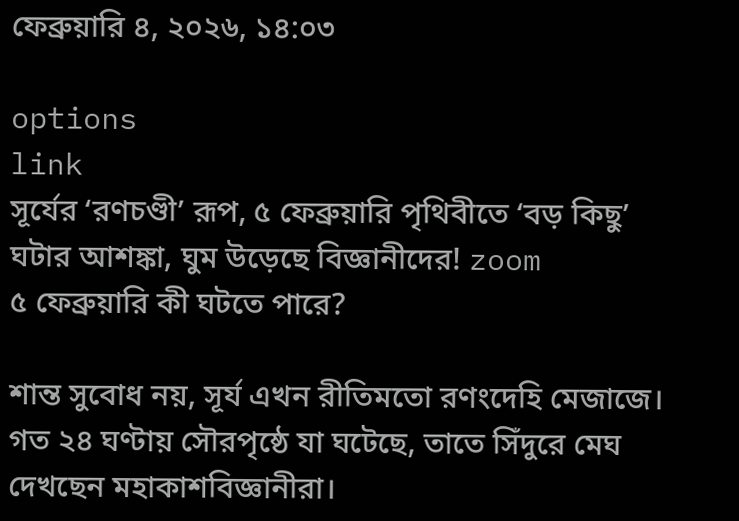ফেব্রুয়ারি ৪, ২০২৬, ১৪:০৩

options
link
সূর্যের ‘রণচণ্ডী’ রূপ, ৫ ফেব্রুয়ারি পৃথিবীতে ‘বড় কিছু’ ঘটার আশঙ্কা, ঘুম উড়েছে বিজ্ঞানীদের! zoom
৫ ফেব্রুয়ারি কী ঘটতে পারে?

শান্ত সুবোধ নয়, সূর্য এখন রীতিমতো রণংদেহি মেজাজে। গত ২৪ ঘণ্টায় সৌরপৃষ্ঠে যা ঘটেছে, তাতে সিঁদুরে মেঘ দেখছেন মহাকাশবিজ্ঞানীরা।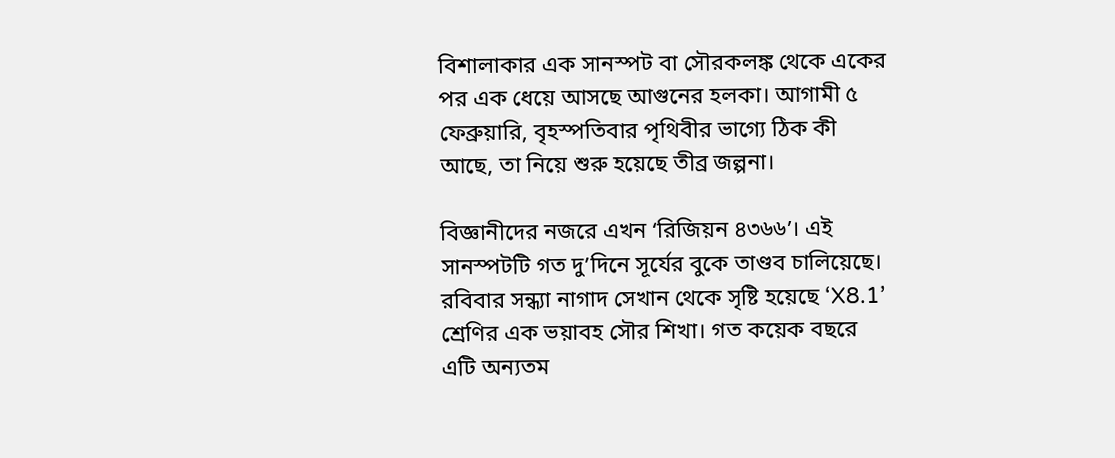বিশালাকার এক সানস্পট বা সৌরকলঙ্ক থেকে একের পর এক ধেয়ে আসছে আগুনের হলকা। আগামী ৫ ফেব্রুয়ারি, বৃহস্পতিবার পৃথিবীর ভাগ্যে ঠিক কী আছে, তা নিয়ে শুরু হয়েছে তীব্র জল্পনা।

বিজ্ঞানীদের নজরে এখন ‘রিজিয়ন ৪৩৬৬’। এই সানস্পটটি গত দু’দিনে সূর্যের বুকে তাণ্ডব চালিয়েছে। রবিবার সন্ধ্যা নাগাদ সেখান থেকে সৃষ্টি হয়েছে ‘X8.1’ শ্রেণির এক ভয়াবহ সৌর শিখা। গত কয়েক বছরে এটি অন্যতম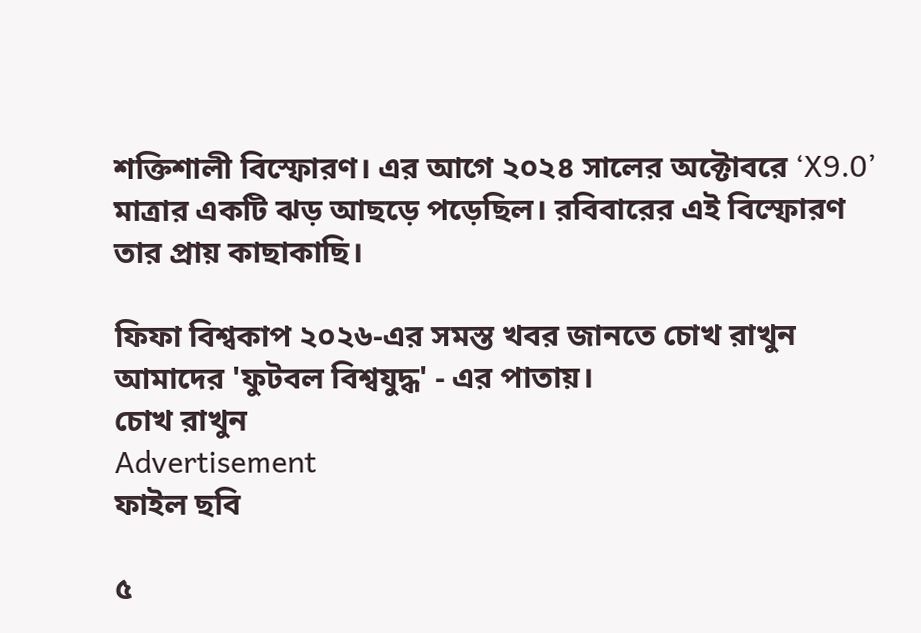শক্তিশালী বিস্ফোরণ। এর আগে ২০২৪ সালের অক্টোবরে ‘X9.0’ মাত্রার একটি ঝড় আছড়ে পড়েছিল। রবিবারের এই বিস্ফোরণ তার প্রায় কাছাকাছি।

ফিফা বিশ্বকাপ ২০২৬-এর সমস্ত খবর জানতে চোখ রাখুন আমাদের 'ফুটবল বিশ্বযুদ্ধ' - এর পাতায়।
চোখ রাখুন
Advertisement
ফাইল ছবি

৫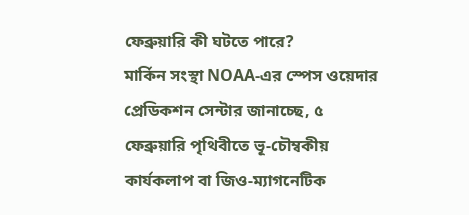ফেব্রুয়ারি কী ঘটতে পারে?
মার্কিন সংস্থা NOAA-এর স্পেস ওয়েদার প্রেডিকশন সেন্টার জানাচ্ছে, ৫ ফেব্রুয়ারি পৃথিবীতে ভূ-চৌম্বকীয় কার্যকলাপ বা জিও-ম্যাগনেটিক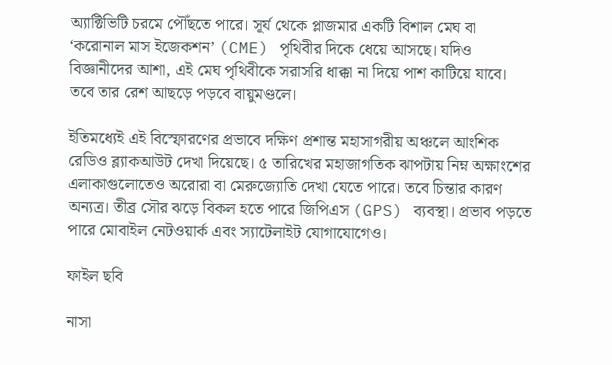অ্যাক্টিভিটি চরমে পৌঁছতে পারে। সূর্য থেকে প্লাজমার একটি বিশাল মেঘ বা ‘করোনাল মাস ইজেকশন’ (CME) পৃথিবীর দিকে ধেয়ে আসছে। যদিও বিজ্ঞানীদের আশা, এই মেঘ পৃথিবীকে সরাসরি ধাক্কা না দিয়ে পাশ কাটিয়ে যাবে। তবে তার রেশ আছড়ে পড়বে বায়ুমণ্ডলে।

ইতিমধ্যেই এই বিস্ফোরণের প্রভাবে দক্ষিণ প্রশান্ত মহাসাগরীয় অঞ্চলে আংশিক রেডিও ব্ল্যাকআউট দেখা দিয়েছে। ৫ তারিখের মহাজাগতিক ঝাপটায় নিম্ন অক্ষাংশের এলাকাগুলোতেও অরোরা বা মেরুজ্যোতি দেখা যেতে পারে। তবে চিন্তার কারণ অন্যত্র। তীব্র সৌর ঝড়ে বিকল হতে পারে জিপিএস (GPS) ব্যবস্থা। প্রভাব পড়তে পারে মোবাইল নেটওয়ার্ক এবং স্যাটেলাইট যোগাযোগেও।

ফাইল ছবি

নাসা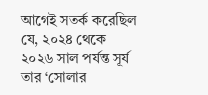আগেই সতর্ক করেছিল যে, ২০২৪ থেকে ২০২৬ সাল পর্যন্ত সূর্য তার ‘সোলার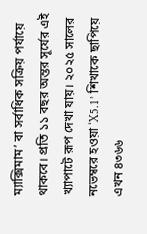ম্যাক্সিমাম’ বা সর্বাধিক সক্রিয় পর্যায়ে থাকবে। প্রতি ১১ বছর অন্তর সূর্যের এই খ্যাপাটে রূপ দেখা যায়। ২০২৫ সালের নভেম্বরে হওয়া ‘X5.1’ শিখাকে ছাপিয়ে এখন ৪৩৬৬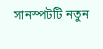সানস্পটটি নতুন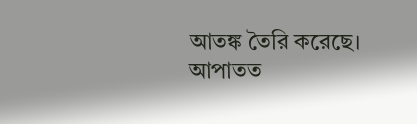আতঙ্ক তৈরি করেছে। আপাতত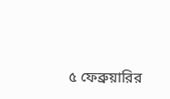৫ ফেব্রুয়ারির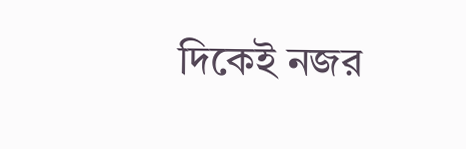দিকেই নজর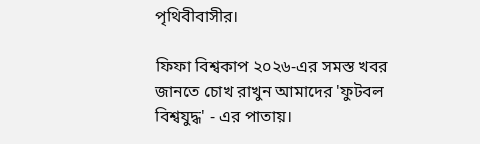পৃথিবীবাসীর।

ফিফা বিশ্বকাপ ২০২৬-এর সমস্ত খবর জানতে চোখ রাখুন আমাদের 'ফুটবল বিশ্বযুদ্ধ' - এর পাতায়।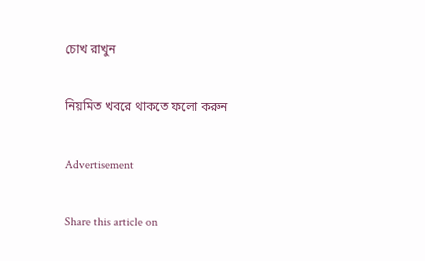চোখ রাখুন

নিয়মিত খবরে থাকতে ফলো করুন

Advertisement

Share this article on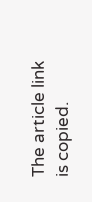The article link is copied.